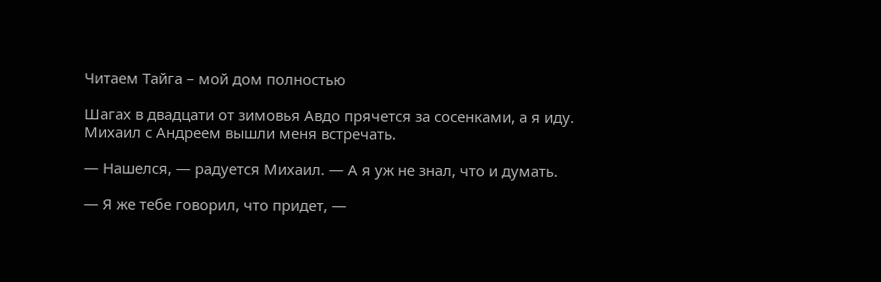Читаем Тайга – мой дом полностью

Шагах в двадцати от зимовья Авдо прячется за сосенками, а я иду. Михаил с Андреем вышли меня встречать.

— Нашелся, — радуется Михаил. — А я уж не знал, что и думать.

— Я же тебе говорил, что придет, —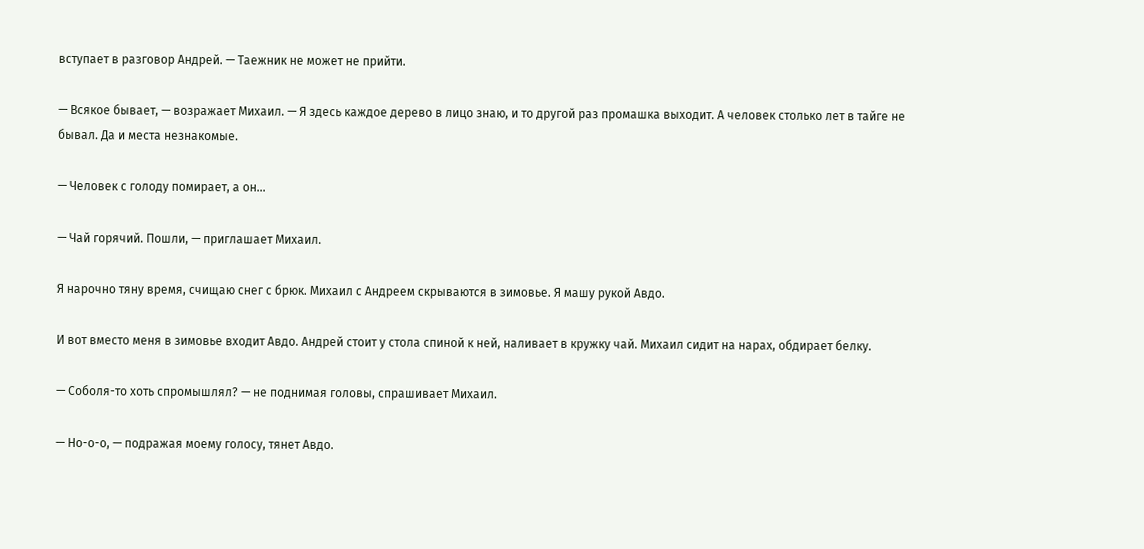вступает в разговор Андрей. — Таежник не может не прийти.

— Всякое бывает, — возражает Михаил. — Я здесь каждое дерево в лицо знаю, и то другой раз промашка выходит. А человек столько лет в тайге не бывал. Да и места незнакомые.

— Человек с голоду помирает, а он…

— Чай горячий. Пошли, — приглашает Михаил.

Я нарочно тяну время, счищаю снег с брюк. Михаил с Андреем скрываются в зимовье. Я машу рукой Авдо.

И вот вместо меня в зимовье входит Авдо. Андрей стоит у стола спиной к ней, наливает в кружку чай. Михаил сидит на нарах, обдирает белку.

— Соболя-то хоть спромышлял? — не поднимая головы, спрашивает Михаил.

— Но-о-о, — подражая моему голосу, тянет Авдо.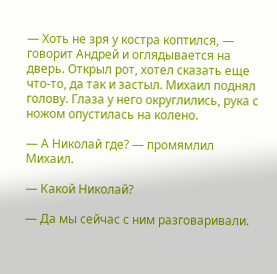— Хоть не зря у костра коптился, — говорит Андрей и оглядывается на дверь. Открыл рот, хотел сказать еще что-то, да так и застыл. Михаил поднял голову. Глаза у него округлились, рука с ножом опустилась на колено.

— А Николай где? — промямлил Михаил.

— Какой Николай?

— Да мы сейчас с ним разговаривали.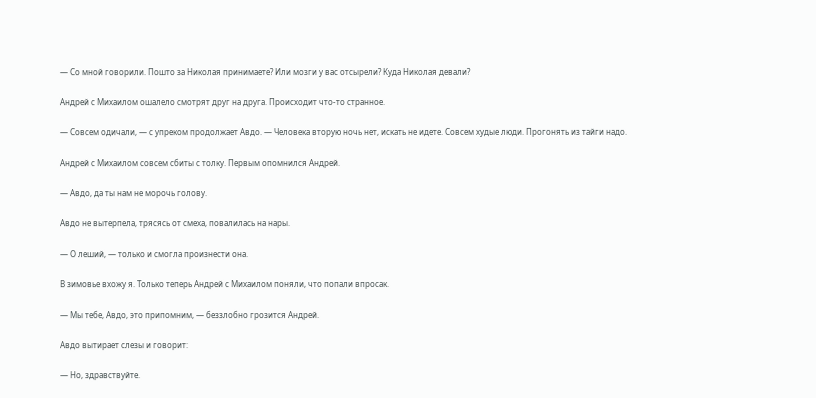— Со мной говорили. Пошто за Николая принимаете? Или мозги у вас отсырели? Куда Николая девали?

Андрей с Михаилом ошалело смотрят друг на друга. Происходит что-то странное.

— Совсем одичали, — с упреком продолжает Авдо. — Человека вторую ночь нет, искать не идете. Совсем худые люди. Прогонять из тайги надо.

Андрей с Михаилом совсем сбиты с толку. Первым опомнился Андрей.

— Авдо, да ты нам не морочь голову.

Авдо не вытерпела, трясясь от смеха, повалилась на нары.

— О леший, — только и смогла произнести она.

В зимовье вхожу я. Только теперь Андрей с Михаилом поняли, что попали впросак.

— Мы тебе, Авдо, это припомним, — беззлобно грозится Андрей.

Авдо вытирает слезы и говорит:

— Но, здравствуйте.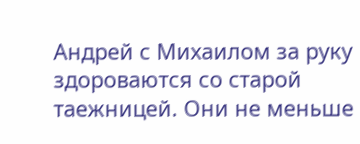Андрей с Михаилом за руку здороваются со старой таежницей. Они не меньше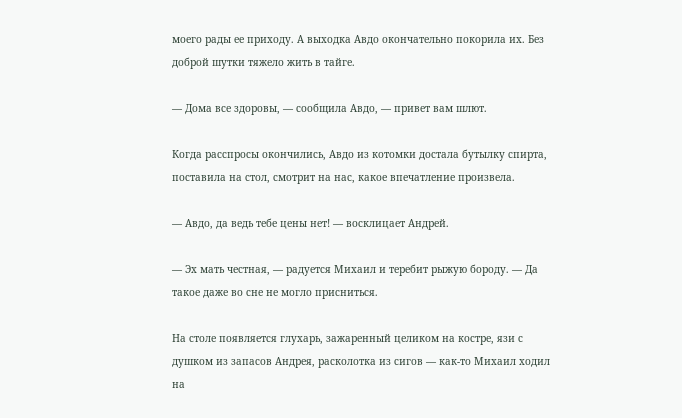моего рады ее приходу. А выходка Авдо окончательно покорила их. Без доброй шутки тяжело жить в тайге.

— Дома все здоровы, — сообщила Авдо, — привет вам шлют.

Когда расспросы окончились, Авдо из котомки достала бутылку спирта, поставила на стол, смотрит на нас, какое впечатление произвела.

— Авдо, да ведь тебе цены нет! — восклицает Андрей.

— Эх мать честная, — радуется Михаил и теребит рыжую бороду. — Да такое даже во сне не могло присниться.

На столе появляется глухарь, зажаренный целиком на костре, язи с душком из запасов Андрея, расколотка из сигов — как-то Михаил ходил на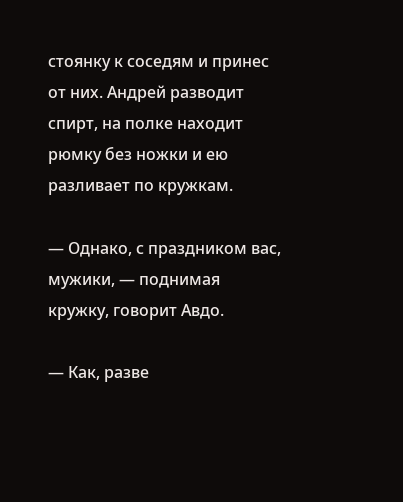стоянку к соседям и принес от них. Андрей разводит спирт, на полке находит рюмку без ножки и ею разливает по кружкам.

— Однако, с праздником вас, мужики, — поднимая кружку, говорит Авдо.

— Как, разве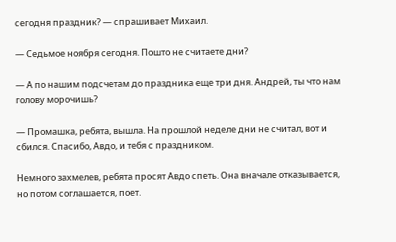сегодня праздник? — спрашивает Михаил.

— Седьмое ноября сегодня. Пошто не считаете дни?

— А по нашим подсчетам до праздника еще три дня. Андрей, ты что нам голову морочишь?

— Промашка, ребята, вышла. На прошлой неделе дни не считал, вот и сбился. Спасибо, Авдо, и тебя с праздником.

Немного захмелев, ребята просят Авдо спеть. Она вначале отказывается, но потом соглашается, поет.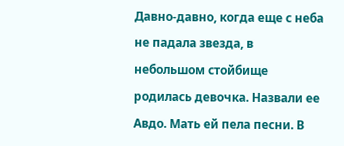Давно-давно, когда еще с неба не падала звезда, в небольшом стойбище родилась девочка. Назвали ее Авдо. Мать ей пела песни. В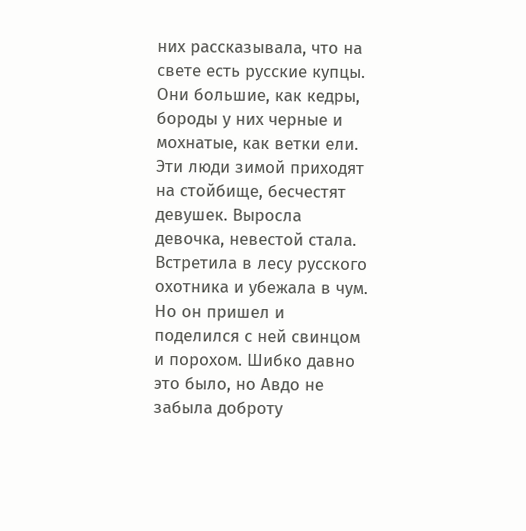них рассказывала, что на свете есть русские купцы. Они большие, как кедры, бороды у них черные и мохнатые, как ветки ели. Эти люди зимой приходят на стойбище, бесчестят девушек. Выросла девочка, невестой стала. Встретила в лесу русского охотника и убежала в чум. Но он пришел и поделился с ней свинцом и порохом. Шибко давно это было, но Авдо не забыла доброту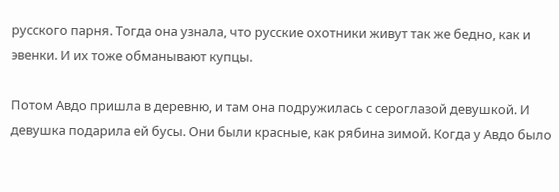русского парня. Тогда она узнала, что русские охотники живут так же бедно, как и эвенки. И их тоже обманывают купцы.

Потом Авдо пришла в деревню, и там она подружилась с сероглазой девушкой. И девушка подарила ей бусы. Они были красные, как рябина зимой. Когда у Авдо было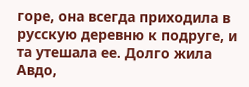горе, она всегда приходила в русскую деревню к подруге, и та утешала ее. Долго жила Авдо,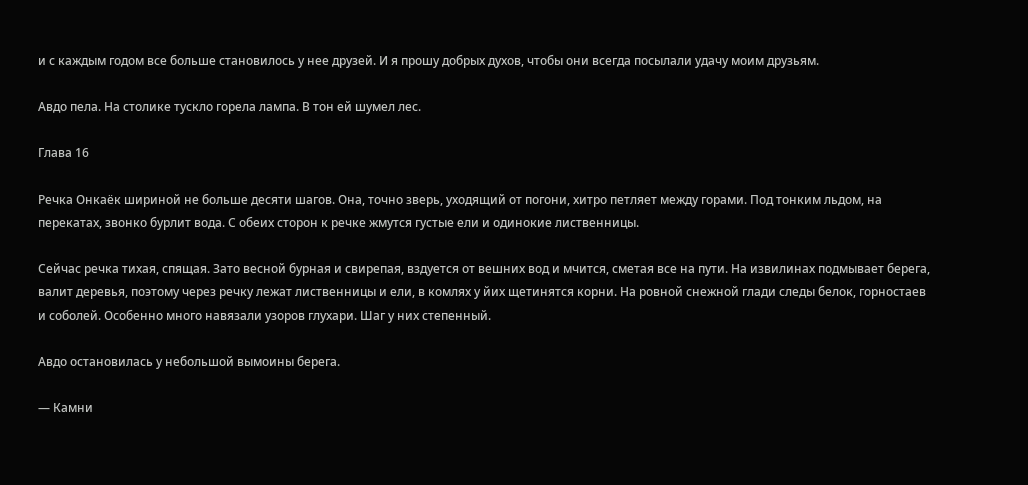и с каждым годом все больше становилось у нее друзей. И я прошу добрых духов, чтобы они всегда посылали удачу моим друзьям.

Авдо пела. На столике тускло горела лампа. В тон ей шумел лес.

Глава 16

Речка Онкаёк шириной не больше десяти шагов. Она, точно зверь, уходящий от погони, хитро петляет между горами. Под тонким льдом, на перекатах, звонко бурлит вода. С обеих сторон к речке жмутся густые ели и одинокие лиственницы.

Сейчас речка тихая, спящая. Зато весной бурная и свирепая, вздуется от вешних вод и мчится, сметая все на пути. На извилинах подмывает берега, валит деревья, поэтому через речку лежат лиственницы и ели, в комлях у йих щетинятся корни. На ровной снежной глади следы белок, горностаев и соболей. Особенно много навязали узоров глухари. Шаг у них степенный.

Авдо остановилась у небольшой вымоины берега.

— Камни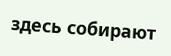здесь собирают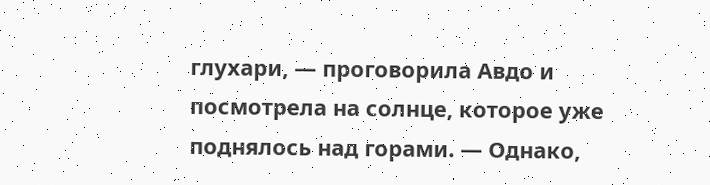глухари, — проговорила Авдо и посмотрела на солнце, которое уже поднялось над горами. — Однако,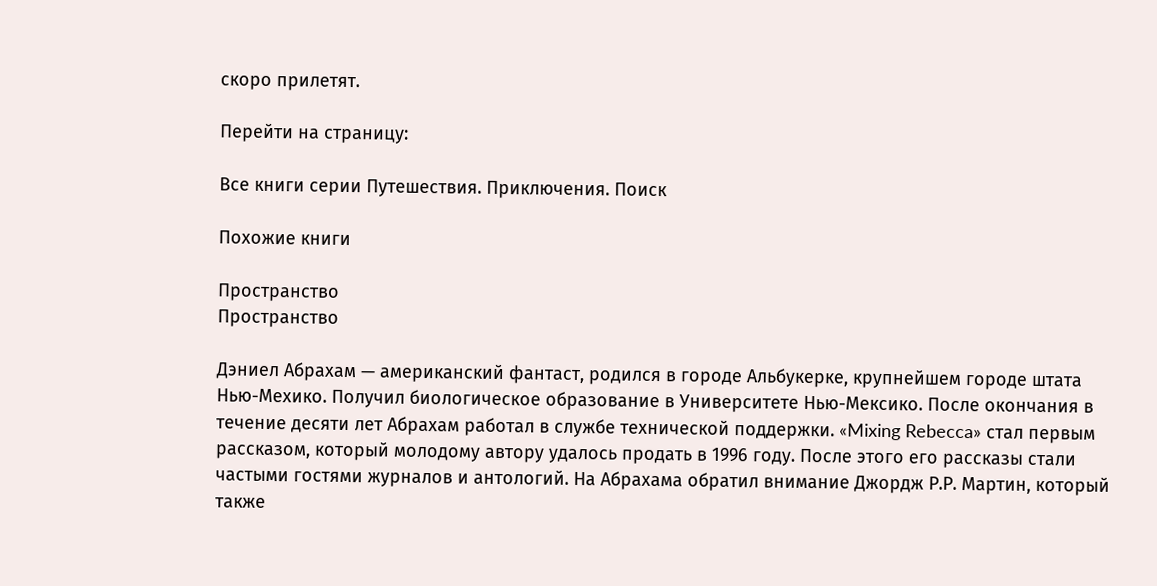скоро прилетят.

Перейти на страницу:

Все книги серии Путешествия. Приключения. Поиск

Похожие книги

Пространство
Пространство

Дэниел Абрахам — американский фантаст, родился в городе Альбукерке, крупнейшем городе штата Нью-Мехико. Получил биологическое образование в Университете Нью-Мексико. После окончания в течение десяти лет Абрахам работал в службе технической поддержки. «Mixing Rebecca» стал первым рассказом, который молодому автору удалось продать в 1996 году. После этого его рассказы стали частыми гостями журналов и антологий. На Абрахама обратил внимание Джордж Р.Р. Мартин, который также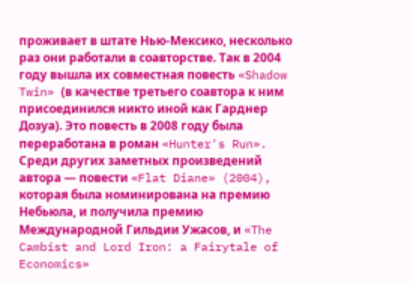проживает в штате Нью-Мексико, несколько раз они работали в соавторстве. Так в 2004 году вышла их совместная повесть «Shadow Twin» (в качестве третьего соавтора к ним присоединился никто иной как Гарднер Дозуа). Это повесть в 2008 году была переработана в роман «Hunter's Run». Среди других заметных произведений автора — повести «Flat Diane» (2004), которая была номинирована на премию Небьюла, и получила премию Международной Гильдии Ужасов, и «The Cambist and Lord Iron: a Fairytale of Economics»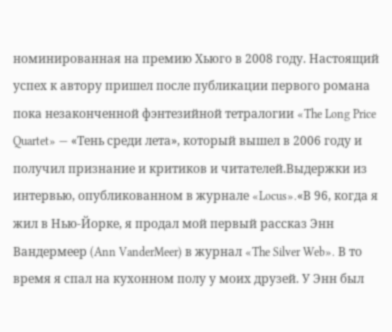номинированная на премию Хьюго в 2008 году. Настоящий успех к автору пришел после публикации первого романа пока незаконченной фэнтезийной тетралогии «The Long Price Quartet» — «Тень среди лета», который вышел в 2006 году и получил признание и критиков и читателей.Выдержки из интервью, опубликованном в журнале «Locus».«В 96, когда я жил в Нью-Йорке, я продал мой первый рассказ Энн Вандермеер (Ann VanderMeer) в журнал «The Silver Web». В то время я спал на кухонном полу у моих друзей. У Энн был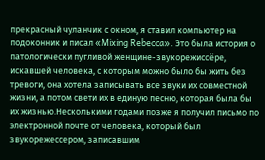прекрасный чуланчик с окном, я ставил компьютер на подоконник и писал «Mixing Rebecca». Это была история о патологически пугливой женщине-звукорежиссёре, искавшей человека, с которым можно было бы жить без тревоги, она хотела записывать все звуки их совместной жизни, а потом свети их в единую песню, которая была бы их жизнью.Несколькими годами позже я получил письмо по электронной почте от человека, который был звукорежессером, записавшим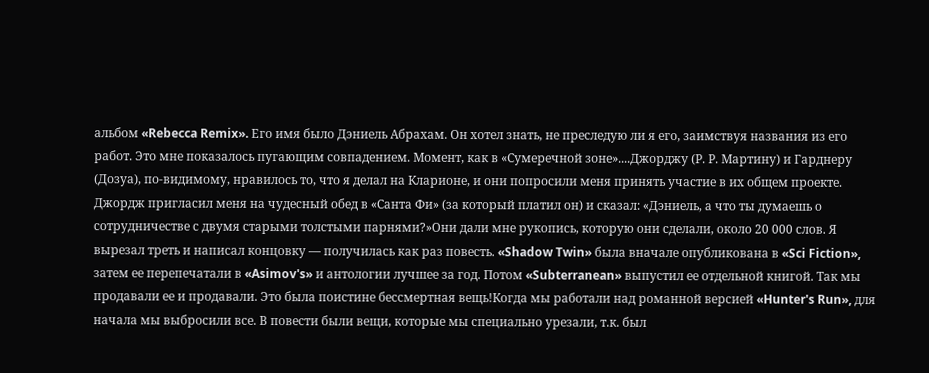альбом «Rebecca Remix». Его имя было Дэниель Абрахам. Он хотел знать, не преследую ли я его, заимствуя названия из его работ. Это мне показалось пугающим совпадением. Момент, как в «Сумеречной зоне»....Джорджу (Р. Р. Мартину) и Гарднеру (Дозуа), по-видимому, нравилось то, что я делал на Кларионе, и они попросили меня принять участие в их общем проекте. Джордж пригласил меня на чудесный обед в «Санта Фи» (за который платил он) и сказал: «Дэниель, а что ты думаешь о сотрудничестве с двумя старыми толстыми парнями?»Они дали мне рукопись, которую они сделали, около 20 000 слов. Я вырезал треть и написал концовку — получилась как раз повесть. «Shadow Twin» была вначале опубликована в «Sci Fiction», затем ее перепечатали в «Asimov's» и антологии лучшее за год. Потом «Subterranean» выпустил ее отдельной книгой. Так мы продавали ее и продавали. Это была поистине бессмертная вещь!Когда мы работали над романной версией «Hunter's Run», для начала мы выбросили все. В повести были вещи, которые мы специально урезали, т.к. был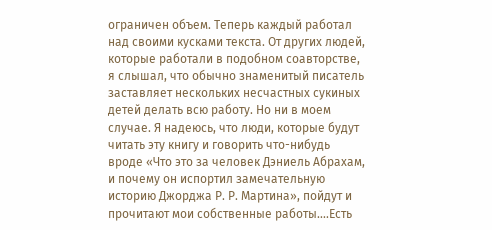ограничен объем. Теперь каждый работал над своими кусками текста. От других людей, которые работали в подобном соавторстве, я слышал, что обычно знаменитый писатель заставляет нескольких несчастных сукиных детей делать всю работу. Но ни в моем случае. Я надеюсь, что люди, которые будут читать эту книгу и говорить что-нибудь вроде «Что это за человек Дэниель Абрахам, и почему он испортил замечательную историю Джорджа Р. Р. Мартина», пойдут и прочитают мои собственные работы....Есть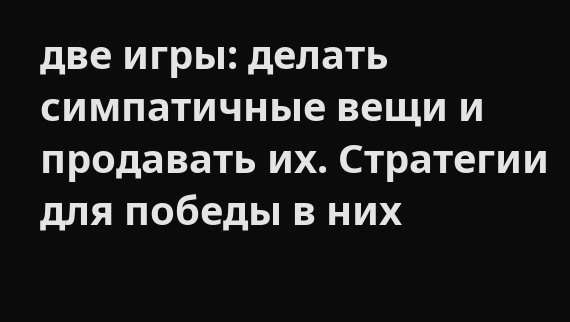две игры: делать симпатичные вещи и продавать их. Стратегии для победы в них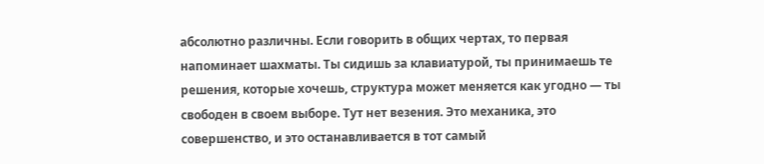абсолютно различны. Если говорить в общих чертах, то первая напоминает шахматы. Ты сидишь за клавиатурой, ты принимаешь те решения, которые хочешь, структура может меняется как угодно — ты свободен в своем выборе. Тут нет везения. Это механика, это совершенство, и это останавливается в тот самый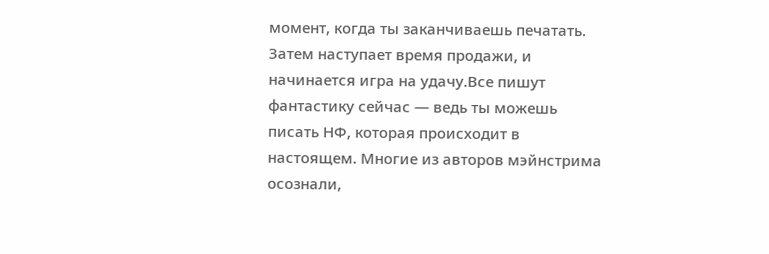момент, когда ты заканчиваешь печатать. Затем наступает время продажи, и начинается игра на удачу.Все пишут фантастику сейчас — ведь ты можешь писать НФ, которая происходит в настоящем. Многие из авторов мэйнстрима осознали,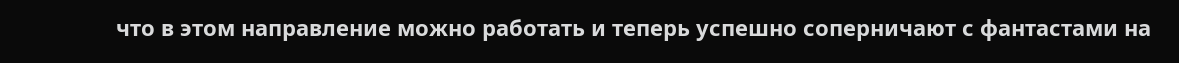что в этом направление можно работать и теперь успешно соперничают с фантастами на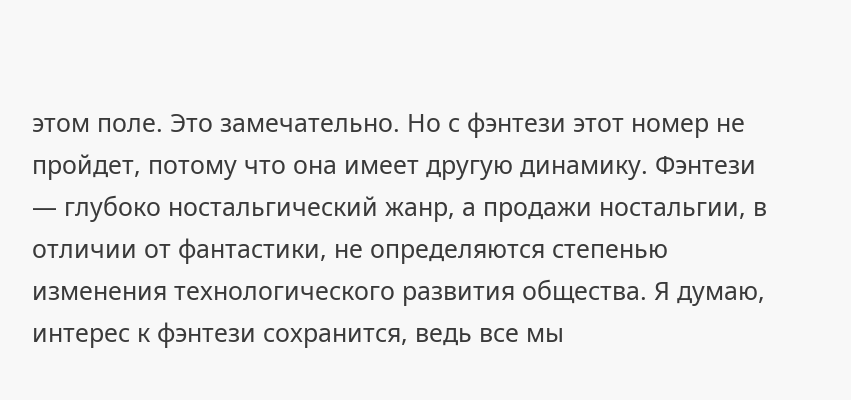этом поле. Это замечательно. Но с фэнтези этот номер не пройдет, потому что она имеет другую динамику. Фэнтези — глубоко ностальгический жанр, а продажи ностальгии, в отличии от фантастики, не определяются степенью изменения технологического развития общества. Я думаю, интерес к фэнтези сохранится, ведь все мы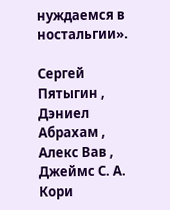нуждаемся в ностальгии».

Сергей Пятыгин , Дэниел Абрахам , Алекс Вав , Джеймс С. А. Кори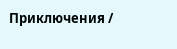Приключения /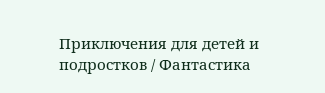Приключения для детей и подростков / Фантастика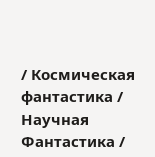/ Космическая фантастика / Научная Фантастика /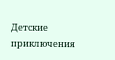Детские приключения